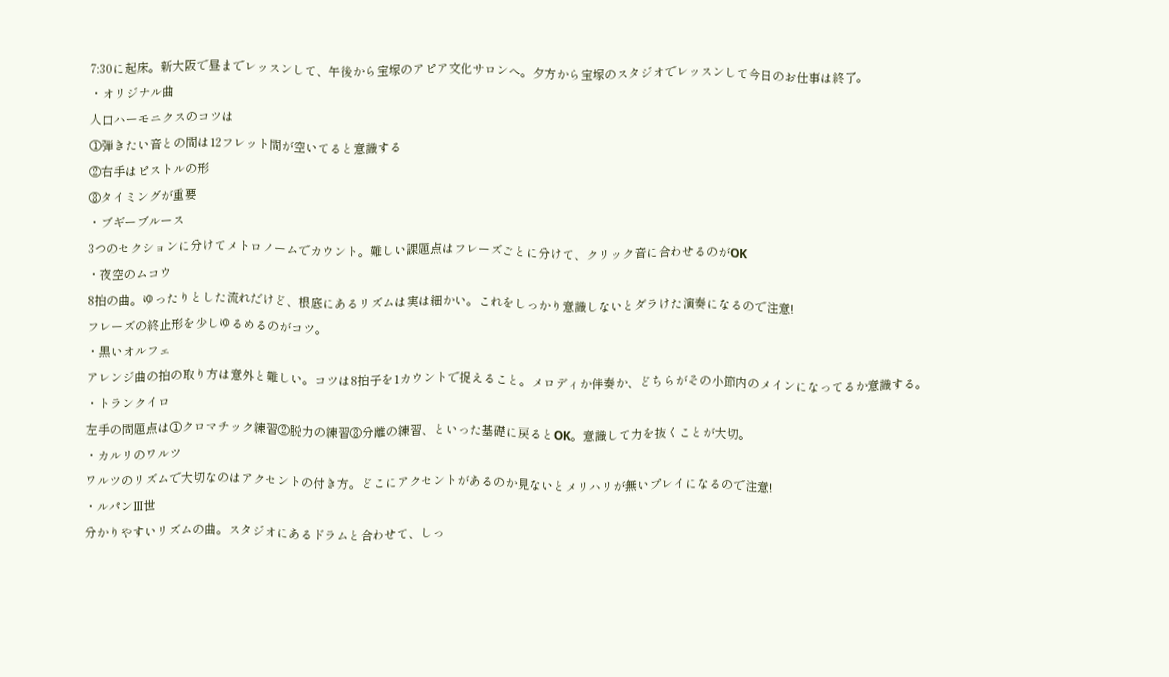7:30に起床。新大阪で昼までレッスンして、午後から宝塚のアピア文化サロンへ。夕方から宝塚のスタジオでレッスンして今日のお仕事は終了。
・オリジナル曲
人口ハーモニクスのコツは
①弾きたい音との間は12フレット間が空いてると意識する
②右手はピストルの形
③タイミングが重要
・ブギーブルース
3つのセクションに分けてメトロノームでカウント。難しい課題点はフレーズごとに分けて、クリック音に合わせるのがOK
・夜空のムコウ
8拍の曲。ゆったりとした流れだけど、根底にあるリズムは実は細かい。これをしっかり意識しないとダラけた演奏になるので注意!
フレーズの終止形を少しゆるめるのがコツ。
・黒いオルフェ
アレンジ曲の拍の取り方は意外と難しい。コツは8拍子を1カウントで捉えること。メロディか伴奏か、どちらがその小節内のメインになってるか意識する。
・トランクイロ
左手の問題点は①クロマチック練習②脱力の練習③分離の練習、といった基礎に戻るとOK。意識して力を抜くことが大切。
・カルリのワルツ
ワルツのリズムで大切なのはアクセントの付き方。どこにアクセントがあるのか見ないとメリハリが無いプレイになるので注意!
・ルパンⅢ世
分かりやすいリズムの曲。スタジオにあるドラムと合わせて、しっ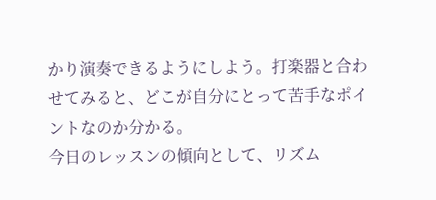かり演奏できるようにしよう。打楽器と合わせてみると、どこが自分にとって苦手なポイントなのか分かる。
今日のレッスンの傾向として、リズム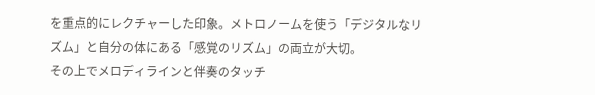を重点的にレクチャーした印象。メトロノームを使う「デジタルなリズム」と自分の体にある「感覚のリズム」の両立が大切。
その上でメロディラインと伴奏のタッチ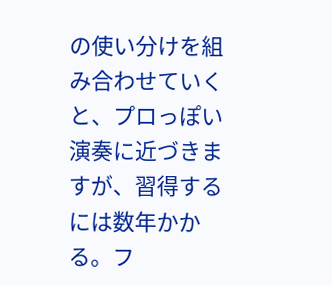の使い分けを組み合わせていくと、プロっぽい演奏に近づきますが、習得するには数年かかる。フ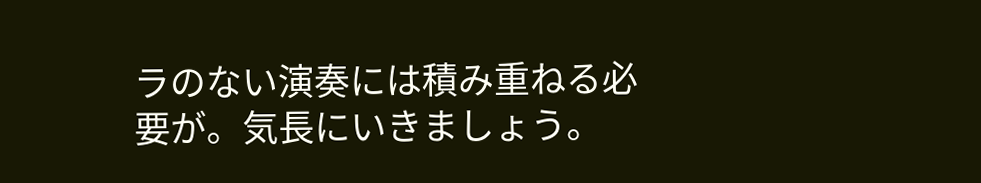ラのない演奏には積み重ねる必要が。気長にいきましょう。